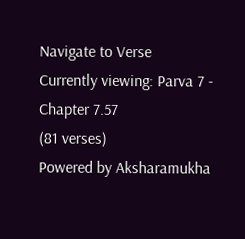Navigate to Verse
Currently viewing: Parva 7 -
Chapter 7.57
(81 verses)
Powered by Aksharamukha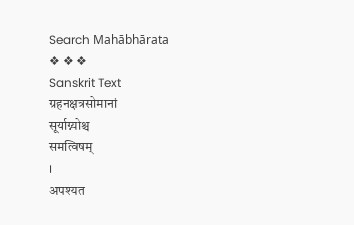Search Mahābhārata
❖ ❖ ❖
Sanskrit Text
ग्रहनक्षत्रसोमानां
सूर्याग्न्योश्च
समत्विषम्
।
अपश्यत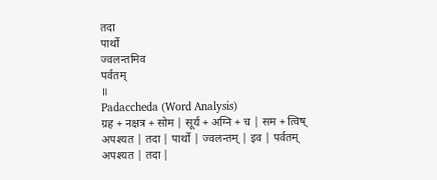तदा
पार्थो
ज्वलन्तमिव
पर्वतम्
॥
Padaccheda (Word Analysis)
ग्रह + नक्षत्र + सोम | सूर्य + अग्नि + च | सम + त्विष्
अपश्यत | तदा | पार्थो | ज्वलन्तम् | इव | पर्वतम्
अपश्यत | तदा |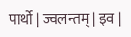पार्थो | ज्वलन्तम् | इव |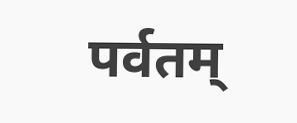पर्वतम्